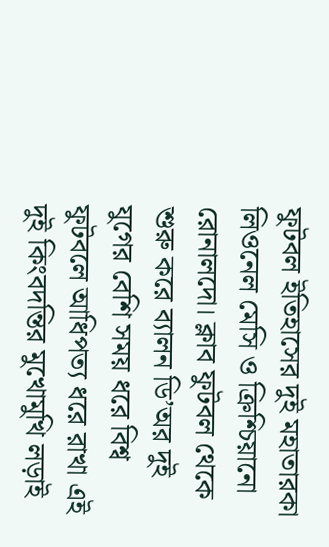ফুটবল ইতিহাসের দুই মহাতারকা লিওনেল মেসি ও ক্রিশ্চিয়ানো রোনালদো। ক্লাব ফুটবল থেকে শুরু করে ব্যালন ডি’অর দুই যুগের বেশি সময় ধরে বিশ্ব ফুটবলে আধিপত্য ধরে রাখা এই দুই কিংবদন্তির মুখোমুখি লড়াই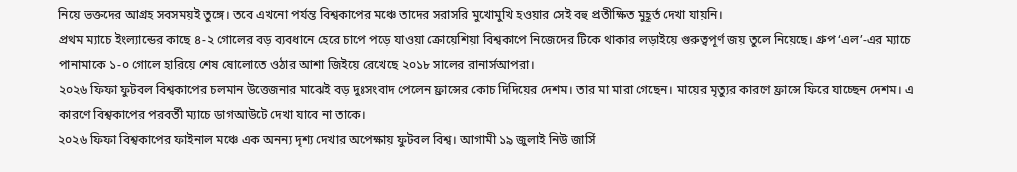নিয়ে ভক্তদের আগ্রহ সবসময়ই তুঙ্গে। তবে এখনো পর্যন্ত বিশ্বকাপের মঞ্চে তাদের সরাসরি মুখোমুখি হওয়ার সেই বহু প্রতীক্ষিত মুহূর্ত দেখা যায়নি।
প্রথম ম্যাচে ইংল্যান্ডের কাছে ৪-২ গোলের বড় ব্যবধানে হেরে চাপে পড়ে যাওয়া ক্রোয়েশিয়া বিশ্বকাপে নিজেদের টিকে থাকার লড়াইয়ে গুরুত্বপূর্ণ জয় তুলে নিয়েছে। গ্রুপ ‘এল’-এর ম্যাচে পানামাকে ১-০ গোলে হারিয়ে শেষ ষোলোতে ওঠার আশা জিইয়ে রেখেছে ২০১৮ সালের রানার্সআপরা।
২০২৬ ফিফা ফুটবল বিশ্বকাপের চলমান উত্তেজনার মাঝেই বড় দুঃসংবাদ পেলেন ফ্রান্সের কোচ দিদিয়ের দেশম। তার মা মারা গেছেন। মায়ের মৃত্যুর কারণে ফ্রান্সে ফিরে যাচ্ছেন দেশম। এ কারণে বিশ্বকাপের পরবর্তী ম্যাচে ডাগআউটে দেখা যাবে না তাকে।
২০২৬ ফিফা বিশ্বকাপের ফাইনাল মঞ্চে এক অনন্য দৃশ্য দেখার অপেক্ষায় ফুটবল বিশ্ব। আগামী ১৯ জুলাই নিউ জার্সি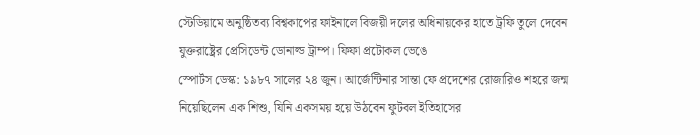স্টেডিয়ামে অনুষ্ঠিতব্য বিশ্বকাপের ফাইনালে বিজয়ী দলের অধিনায়কের হাতে ট্রফি তুলে দেবেন যুক্তরাষ্ট্রের প্রেসিডেন্ট ডোনাল্ড ট্রাম্প। ফিফা প্রটোকল ভেঙে
স্পোর্টস ডেস্ক: ১৯৮৭ সালের ২৪ জুন। আর্জেন্টিনার সান্তা ফে প্রদেশের রোজারিও শহরে জন্ম নিয়েছিলেন এক শিশু, যিনি একসময় হয়ে উঠবেন ফুটবল ইতিহাসের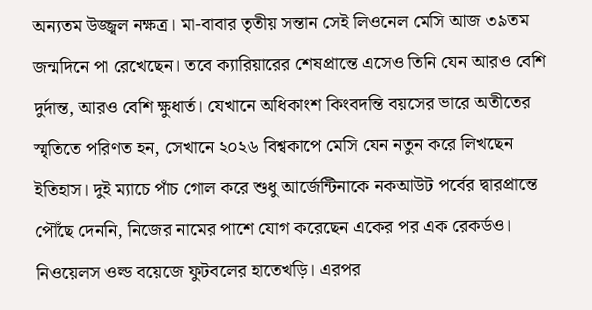অন্যতম উজ্জ্বল নক্ষত্র। মা-বাবার তৃতীয় সন্তান সেই লিওনেল মেসি আজ ৩৯তম জন্মদিনে পা রেখেছেন। তবে ক্যারিয়ারের শেষপ্রান্তে এসেও তিনি যেন আরও বেশি দুর্দান্ত, আরও বেশি ক্ষুধার্ত। যেখানে অধিকাংশ কিংবদন্তি বয়সের ভারে অতীতের স্মৃতিতে পরিণত হন, সেখানে ২০২৬ বিশ্বকাপে মেসি যেন নতুন করে লিখছেন ইতিহাস। দুই ম্যাচে পাঁচ গোল করে শুধু আর্জেন্টিনাকে নকআউট পর্বের দ্বারপ্রান্তে পৌঁছে দেননি, নিজের নামের পাশে যোগ করেছেন একের পর এক রেকর্ডও। নিওয়েলস ওল্ড বয়েজে ফুটবলের হাতেখড়ি। এরপর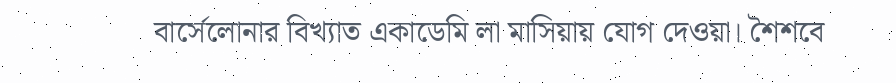বার্সেলোনার বিখ্যাত একাডেমি লা মাসিয়ায় যোগ দেওয়া। শৈশবে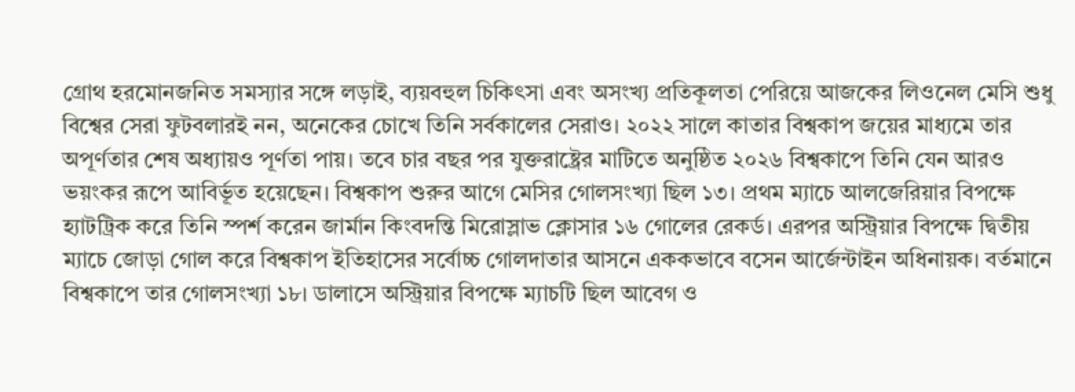গ্রোথ হরমোনজনিত সমস্যার সঙ্গে লড়াই, ব্যয়বহুল চিকিৎসা এবং অসংখ্য প্রতিকূলতা পেরিয়ে আজকের লিওনেল মেসি শুধু বিশ্বের সেরা ফুটবলারই নন, অনেকের চোখে তিনি সর্বকালের সেরাও। ২০২২ সালে কাতার বিশ্বকাপ জয়ের মাধ্যমে তার অপূর্ণতার শেষ অধ্যায়ও পূর্ণতা পায়। তবে চার বছর পর যুক্তরাষ্ট্রের মাটিতে অনুষ্ঠিত ২০২৬ বিশ্বকাপে তিনি যেন আরও ভয়ংকর রূপে আবির্ভূত হয়েছেন। বিশ্বকাপ শুরুর আগে মেসির গোলসংখ্যা ছিল ১৩। প্রথম ম্যাচে আলজেরিয়ার বিপক্ষে হ্যাটট্রিক করে তিনি স্পর্শ করেন জার্মান কিংবদন্তি মিরোস্লাভ ক্লোসার ১৬ গোলের রেকর্ড। এরপর অস্ট্রিয়ার বিপক্ষে দ্বিতীয় ম্যাচে জোড়া গোল করে বিশ্বকাপ ইতিহাসের সর্বোচ্চ গোলদাতার আসনে এককভাবে বসেন আর্জেন্টাইন অধিনায়ক। বর্তমানে বিশ্বকাপে তার গোলসংখ্যা ১৮। ডালাসে অস্ট্রিয়ার বিপক্ষে ম্যাচটি ছিল আবেগ ও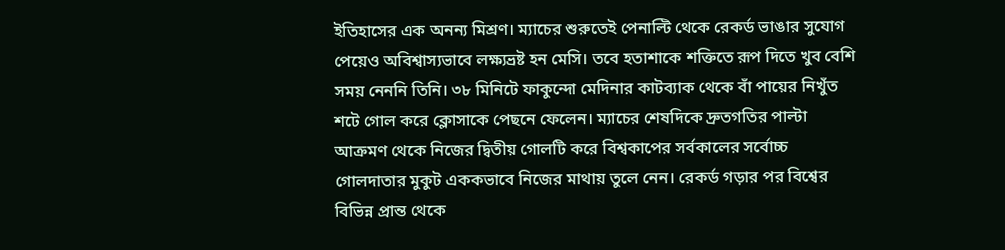ইতিহাসের এক অনন্য মিশ্রণ। ম্যাচের শুরুতেই পেনাল্টি থেকে রেকর্ড ভাঙার সুযোগ পেয়েও অবিশ্বাস্যভাবে লক্ষ্যভ্রষ্ট হন মেসি। তবে হতাশাকে শক্তিতে রূপ দিতে খুব বেশি সময় নেননি তিনি। ৩৮ মিনিটে ফাকুন্দো মেদিনার কাটব্যাক থেকে বাঁ পায়ের নিখুঁত শটে গোল করে ক্লোসাকে পেছনে ফেলেন। ম্যাচের শেষদিকে দ্রুতগতির পাল্টা আক্রমণ থেকে নিজের দ্বিতীয় গোলটি করে বিশ্বকাপের সর্বকালের সর্বোচ্চ গোলদাতার মুকুট এককভাবে নিজের মাথায় তুলে নেন। রেকর্ড গড়ার পর বিশ্বের বিভিন্ন প্রান্ত থেকে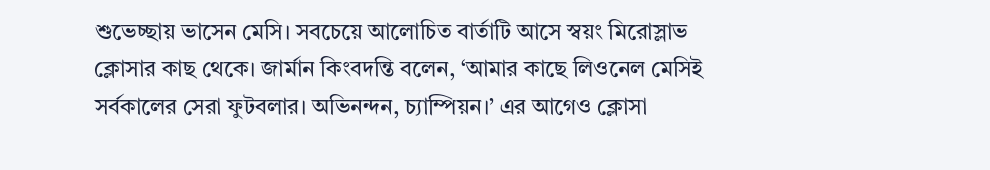শুভেচ্ছায় ভাসেন মেসি। সবচেয়ে আলোচিত বার্তাটি আসে স্বয়ং মিরোস্লাভ ক্লোসার কাছ থেকে। জার্মান কিংবদন্তি বলেন, ‘আমার কাছে লিওনেল মেসিই সর্বকালের সেরা ফুটবলার। অভিনন্দন, চ্যাম্পিয়ন।’ এর আগেও ক্লোসা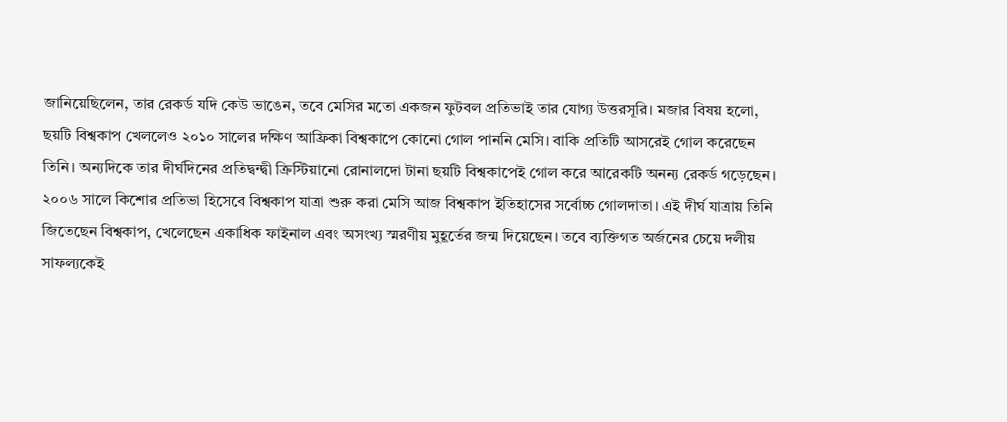জানিয়েছিলেন, তার রেকর্ড যদি কেউ ভাঙেন, তবে মেসির মতো একজন ফুটবল প্রতিভাই তার যোগ্য উত্তরসূরি। মজার বিষয় হলো, ছয়টি বিশ্বকাপ খেললেও ২০১০ সালের দক্ষিণ আফ্রিকা বিশ্বকাপে কোনো গোল পাননি মেসি। বাকি প্রতিটি আসরেই গোল করেছেন তিনি। অন্যদিকে তার দীর্ঘদিনের প্রতিদ্বন্দ্বী ক্রিস্টিয়ানো রোনালদো টানা ছয়টি বিশ্বকাপেই গোল করে আরেকটি অনন্য রেকর্ড গড়েছেন। ২০০৬ সালে কিশোর প্রতিভা হিসেবে বিশ্বকাপ যাত্রা শুরু করা মেসি আজ বিশ্বকাপ ইতিহাসের সর্বোচ্চ গোলদাতা। এই দীর্ঘ যাত্রায় তিনি জিতেছেন বিশ্বকাপ, খেলেছেন একাধিক ফাইনাল এবং অসংখ্য স্মরণীয় মুহূর্তের জন্ম দিয়েছেন। তবে ব্যক্তিগত অর্জনের চেয়ে দলীয় সাফল্যকেই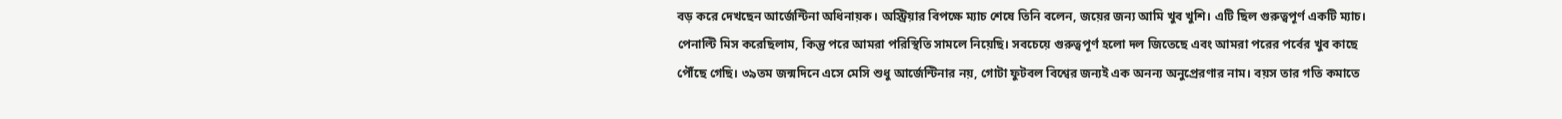বড় করে দেখছেন আর্জেন্টিনা অধিনায়ক। অস্ট্রিয়ার বিপক্ষে ম্যাচ শেষে তিনি বলেন, জয়ের জন্য আমি খুব খুশি। এটি ছিল গুরুত্বপূর্ণ একটি ম্যাচ। পেনাল্টি মিস করেছিলাম, কিন্তু পরে আমরা পরিস্থিতি সামলে নিয়েছি। সবচেয়ে গুরুত্বপূর্ণ হলো দল জিতেছে এবং আমরা পরের পর্বের খুব কাছে পৌঁছে গেছি। ৩৯তম জন্মদিনে এসে মেসি শুধু আর্জেন্টিনার নয়, গোটা ফুটবল বিশ্বের জন্যই এক অনন্য অনুপ্রেরণার নাম। বয়স তার গতি কমাতে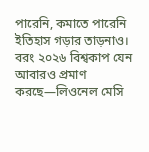পারেনি, কমাতে পারেনি ইতিহাস গড়ার তাড়নাও। বরং ২০২৬ বিশ্বকাপ যেন আবারও প্রমাণ করছে—লিওনেল মেসি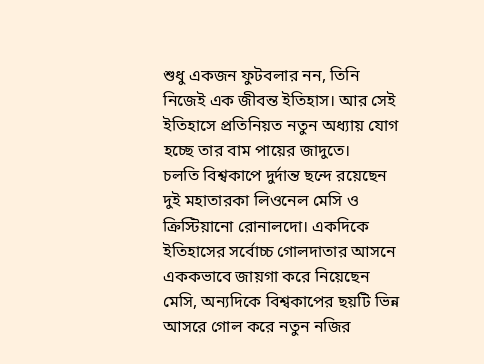শুধু একজন ফুটবলার নন, তিনি নিজেই এক জীবন্ত ইতিহাস। আর সেই ইতিহাসে প্রতিনিয়ত নতুন অধ্যায় যোগ হচ্ছে তার বাম পায়ের জাদুতে।
চলতি বিশ্বকাপে দুর্দান্ত ছন্দে রয়েছেন দুই মহাতারকা লিওনেল মেসি ও ক্রিস্টিয়ানো রোনালদো। একদিকে ইতিহাসের সর্বোচ্চ গোলদাতার আসনে এককভাবে জায়গা করে নিয়েছেন মেসি, অন্যদিকে বিশ্বকাপের ছয়টি ভিন্ন আসরে গোল করে নতুন নজির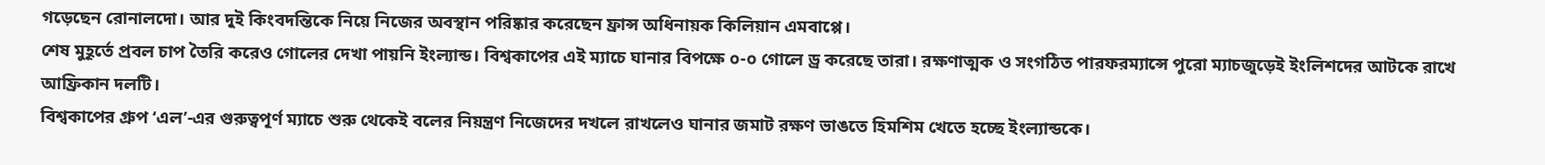গড়েছেন রোনালদো। আর দুই কিংবদন্তিকে নিয়ে নিজের অবস্থান পরিষ্কার করেছেন ফ্রান্স অধিনায়ক কিলিয়ান এমবাপ্পে।
শেষ মুহূর্তে প্রবল চাপ তৈরি করেও গোলের দেখা পায়নি ইংল্যান্ড। বিশ্বকাপের এই ম্যাচে ঘানার বিপক্ষে ০-০ গোলে ড্র করেছে তারা। রক্ষণাত্মক ও সংগঠিত পারফরম্যান্সে পুরো ম্যাচজুড়েই ইংলিশদের আটকে রাখে আফ্রিকান দলটি।
বিশ্বকাপের গ্রুপ ‘এল’-এর গুরুত্বপূর্ণ ম্যাচে শুরু থেকেই বলের নিয়ন্ত্রণ নিজেদের দখলে রাখলেও ঘানার জমাট রক্ষণ ভাঙতে হিমশিম খেতে হচ্ছে ইংল্যান্ডকে।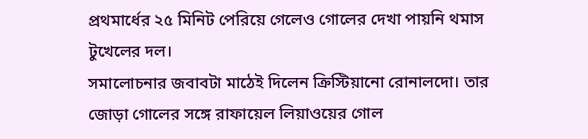প্রথমার্ধের ২৫ মিনিট পেরিয়ে গেলেও গোলের দেখা পায়নি থমাস টুখেলের দল।
সমালোচনার জবাবটা মাঠেই দিলেন ক্রিস্টিয়ানো রোনালদো। তার জোড়া গোলের সঙ্গে রাফায়েল লিয়াওয়ের গোল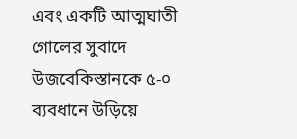এবং একটি আত্মঘাতী গোলের সুবাদে উজবেকিস্তানকে ৫-০ ব্যবধানে উড়িয়ে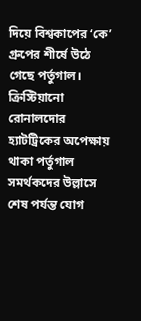দিয়ে বিশ্বকাপের ‘কে’ গ্রুপের শীর্ষে উঠে গেছে পর্তুগাল।
ক্রিস্টিয়ানো রোনালদোর হ্যাটট্রিকের অপেক্ষায় থাকা পর্তুগাল সমর্থকদের উল্লাসে শেষ পর্যন্ত যোগ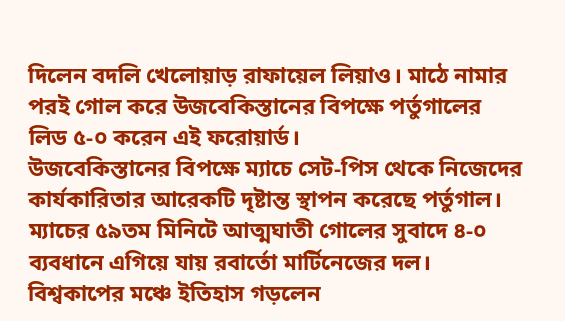দিলেন বদলি খেলোয়াড় রাফায়েল লিয়াও। মাঠে নামার পরই গোল করে উজবেকিস্তানের বিপক্ষে পর্তুগালের লিড ৫-০ করেন এই ফরোয়ার্ড।
উজবেকিস্তানের বিপক্ষে ম্যাচে সেট-পিস থেকে নিজেদের কার্যকারিতার আরেকটি দৃষ্টান্ত স্থাপন করেছে পর্তুগাল। ম্যাচের ৫৯তম মিনিটে আত্মঘাতী গোলের সুবাদে ৪-০ ব্যবধানে এগিয়ে যায় রবার্তো মার্টিনেজের দল।
বিশ্বকাপের মঞ্চে ইতিহাস গড়লেন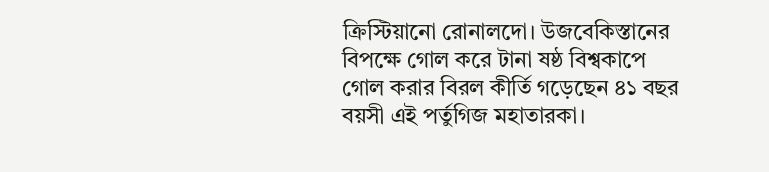ক্রিস্টিয়ানো রোনালদো। উজবেকিস্তানের বিপক্ষে গোল করে টানা ষষ্ঠ বিশ্বকাপে গোল করার বিরল কীর্তি গড়েছেন ৪১ বছর বয়সী এই পর্তুগিজ মহাতারকা।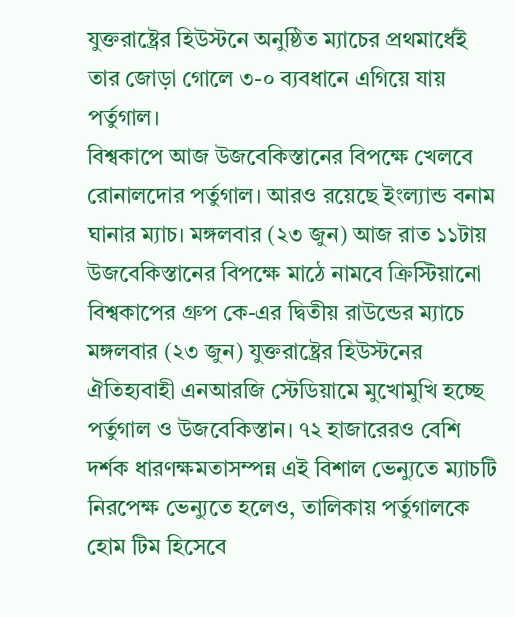যুক্তরাষ্ট্রের হিউস্টনে অনুষ্ঠিত ম্যাচের প্রথমার্ধেই তার জোড়া গোলে ৩-০ ব্যবধানে এগিয়ে যায় পর্তুগাল।
বিশ্বকাপে আজ উজবেকিস্তানের বিপক্ষে খেলবে রোনালদোর পর্তুগাল। আরও রয়েছে ইংল্যান্ড বনাম ঘানার ম্যাচ। মঙ্গলবার (২৩ জুন) আজ রাত ১১টায় উজবেকিস্তানের বিপক্ষে মাঠে নামবে ক্রিস্টিয়ানো
বিশ্বকাপের গ্রুপ কে-এর দ্বিতীয় রাউন্ডের ম্যাচে মঙ্গলবার (২৩ জুন) যুক্তরাষ্ট্রের হিউস্টনের ঐতিহ্যবাহী এনআরজি স্টেডিয়ামে মুখোমুখি হচ্ছে পর্তুগাল ও উজবেকিস্তান। ৭২ হাজারেরও বেশি দর্শক ধারণক্ষমতাসম্পন্ন এই বিশাল ভেন্যুতে ম্যাচটি নিরপেক্ষ ভেন্যুতে হলেও, তালিকায় পর্তুগালকে হোম টিম হিসেবে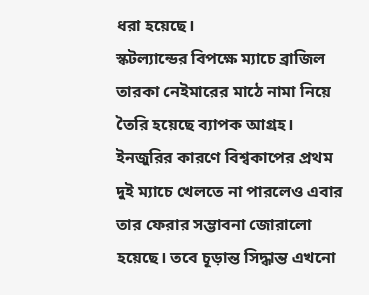ধরা হয়েছে।
স্কটল্যান্ডের বিপক্ষে ম্যাচে ব্রাজিল তারকা নেইমারের মাঠে নামা নিয়ে তৈরি হয়েছে ব্যাপক আগ্রহ। ইনজুরির কারণে বিশ্বকাপের প্রথম দুই ম্যাচে খেলতে না পারলেও এবার তার ফেরার সম্ভাবনা জোরালো হয়েছে। তবে চূড়ান্ত সিদ্ধান্ত এখনো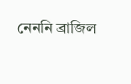নেননি ব্রাজিল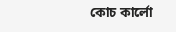কোচ কার্লো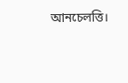আনচেলত্তি।